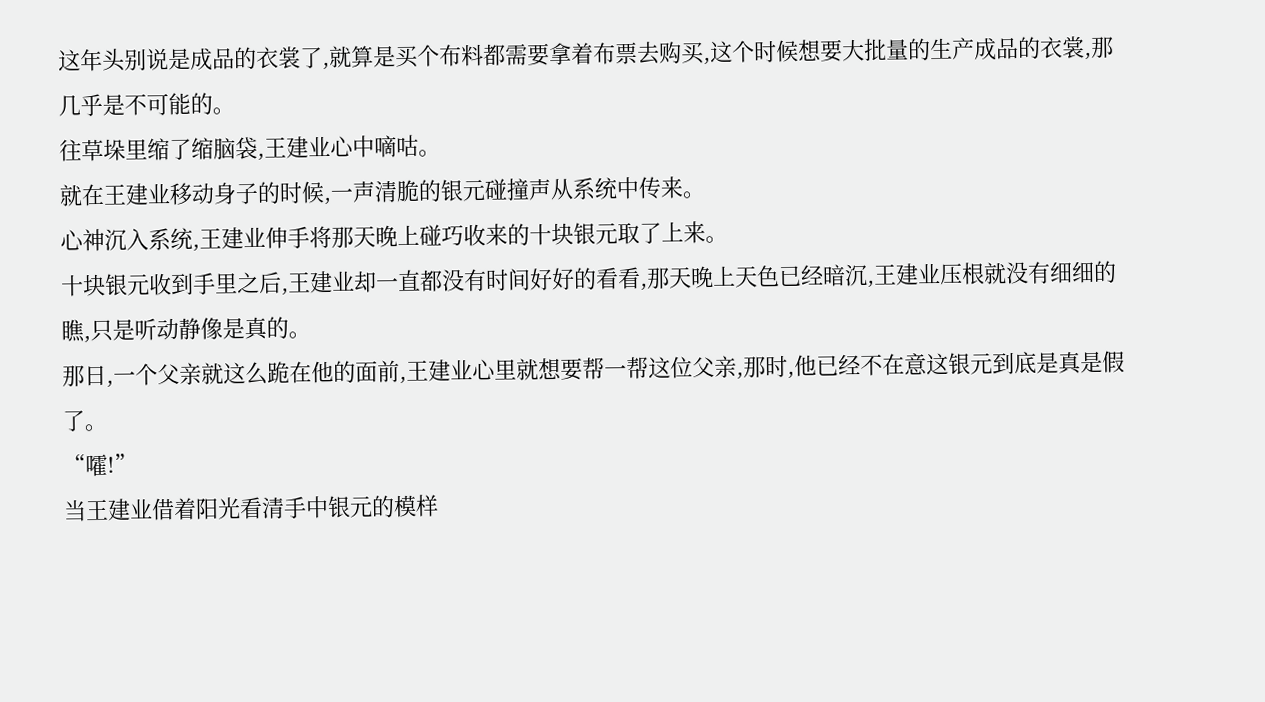这年头别说是成品的衣裳了,就算是买个布料都需要拿着布票去购买,这个时候想要大批量的生产成品的衣裳,那几乎是不可能的。
往草垛里缩了缩脑袋,王建业心中嘀咕。
就在王建业移动身子的时候,一声清脆的银元碰撞声从系统中传来。
心神沉入系统,王建业伸手将那天晚上碰巧收来的十块银元取了上来。
十块银元收到手里之后,王建业却一直都没有时间好好的看看,那天晚上天色已经暗沉,王建业压根就没有细细的瞧,只是听动静像是真的。
那日,一个父亲就这么跪在他的面前,王建业心里就想要帮一帮这位父亲,那时,他已经不在意这银元到底是真是假了。
“嚯!”
当王建业借着阳光看清手中银元的模样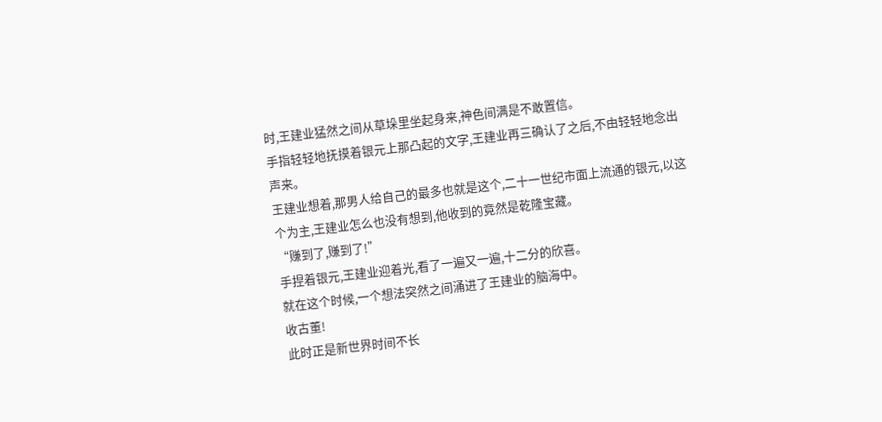时,王建业猛然之间从草垛里坐起身来,神色间满是不敢置信。
手指轻轻地抚摸着银元上那凸起的文字,王建业再三确认了之后,不由轻轻地念出声来。
王建业想着,那男人给自己的最多也就是这个,二十一世纪市面上流通的银元,以这个为主,王建业怎么也没有想到,他收到的竟然是乾隆宝藏。
“赚到了,赚到了!”
手捏着银元,王建业迎着光,看了一遍又一遍,十二分的欣喜。
就在这个时候,一个想法突然之间涌进了王建业的脑海中。
收古董!
此时正是新世界时间不长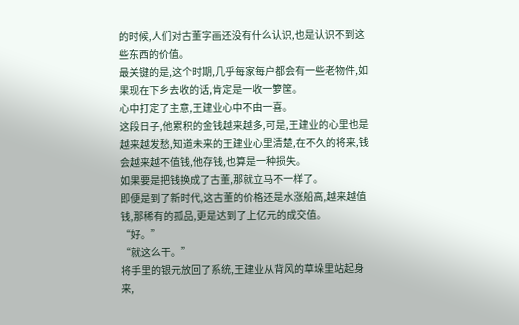的时候,人们对古董字画还没有什么认识,也是认识不到这些东西的价值。
最关键的是,这个时期,几乎每家每户都会有一些老物件,如果现在下乡去收的话,肯定是一收一箩筐。
心中打定了主意,王建业心中不由一喜。
这段日子,他累积的金钱越来越多,可是,王建业的心里也是越来越发愁,知道未来的王建业心里清楚,在不久的将来,钱会越来越不值钱,他存钱,也算是一种损失。
如果要是把钱换成了古董,那就立马不一样了。
即便是到了新时代,这古董的价格还是水涨船高,越来越值钱,那稀有的孤品,更是达到了上亿元的成交值。
“好。”
“就这么干。”
将手里的银元放回了系统,王建业从背风的草垛里站起身来,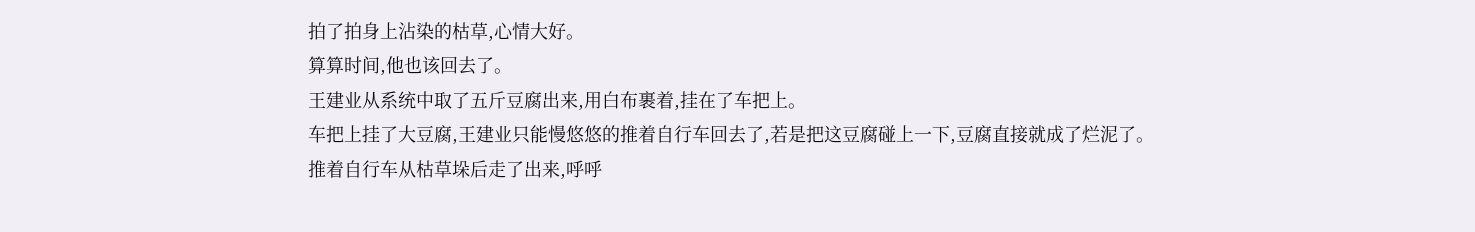拍了拍身上沾染的枯草,心情大好。
算算时间,他也该回去了。
王建业从系统中取了五斤豆腐出来,用白布裹着,挂在了车把上。
车把上挂了大豆腐,王建业只能慢悠悠的推着自行车回去了,若是把这豆腐碰上一下,豆腐直接就成了烂泥了。
推着自行车从枯草垛后走了出来,呼呼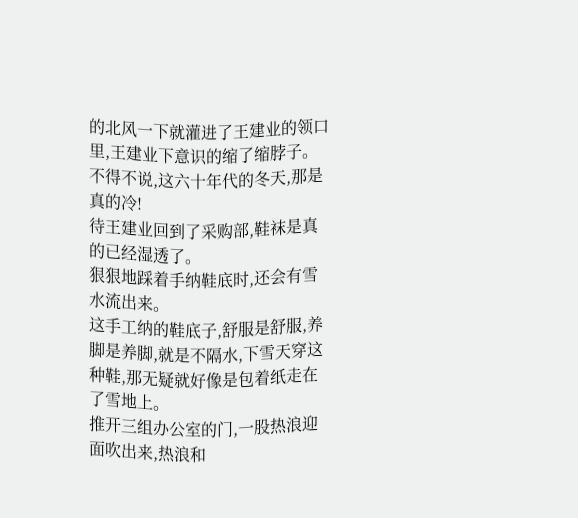的北风一下就灌进了王建业的领口里,王建业下意识的缩了缩脖子。
不得不说,这六十年代的冬天,那是真的冷!
待王建业回到了采购部,鞋袜是真的已经湿透了。
狠狠地踩着手纳鞋底时,还会有雪水流出来。
这手工纳的鞋底子,舒服是舒服,养脚是养脚,就是不隔水,下雪天穿这种鞋,那无疑就好像是包着纸走在了雪地上。
推开三组办公室的门,一股热浪迎面吹出来,热浪和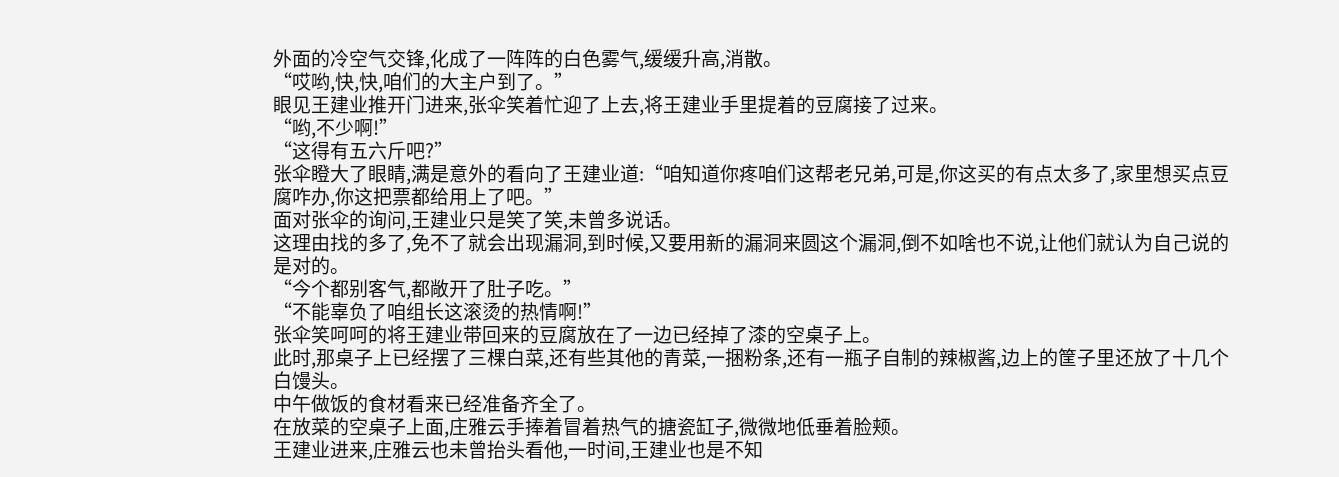外面的冷空气交锋,化成了一阵阵的白色雾气,缓缓升高,消散。
“哎哟,快,快,咱们的大主户到了。”
眼见王建业推开门进来,张伞笑着忙迎了上去,将王建业手里提着的豆腐接了过来。
“哟,不少啊!”
“这得有五六斤吧?”
张伞瞪大了眼睛,满是意外的看向了王建业道:“咱知道你疼咱们这帮老兄弟,可是,你这买的有点太多了,家里想买点豆腐咋办,你这把票都给用上了吧。”
面对张伞的询问,王建业只是笑了笑,未曾多说话。
这理由找的多了,免不了就会出现漏洞,到时候,又要用新的漏洞来圆这个漏洞,倒不如啥也不说,让他们就认为自己说的是对的。
“今个都别客气,都敞开了肚子吃。”
“不能辜负了咱组长这滚烫的热情啊!”
张伞笑呵呵的将王建业带回来的豆腐放在了一边已经掉了漆的空桌子上。
此时,那桌子上已经摆了三棵白菜,还有些其他的青菜,一捆粉条,还有一瓶子自制的辣椒酱,边上的筐子里还放了十几个白馒头。
中午做饭的食材看来已经准备齐全了。
在放菜的空桌子上面,庄雅云手捧着冒着热气的搪瓷缸子,微微地低垂着脸颊。
王建业进来,庄雅云也未曾抬头看他,一时间,王建业也是不知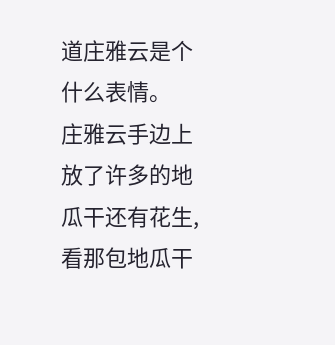道庄雅云是个什么表情。
庄雅云手边上放了许多的地瓜干还有花生,看那包地瓜干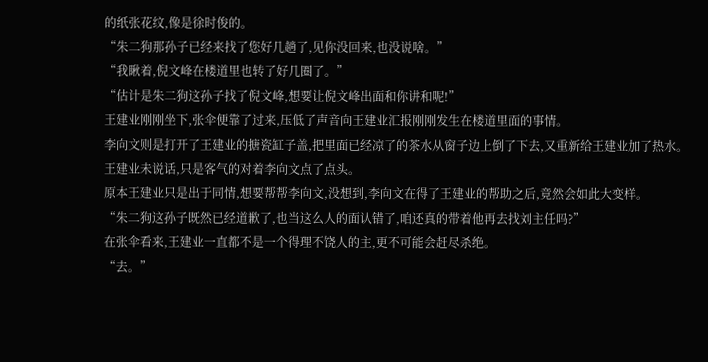的纸张花纹,像是徐时俊的。
“朱二狗那孙子已经来找了您好几趟了,见你没回来,也没说啥。”
“我瞅着,倪文峰在楼道里也转了好几圈了。”
“估计是朱二狗这孙子找了倪文峰,想要让倪文峰出面和你讲和呢!”
王建业刚刚坐下,张伞便靠了过来,压低了声音向王建业汇报刚刚发生在楼道里面的事情。
李向文则是打开了王建业的搪瓷缸子盖,把里面已经凉了的茶水从窗子边上倒了下去,又重新给王建业加了热水。
王建业未说话,只是客气的对着李向文点了点头。
原本王建业只是出于同情,想要帮帮李向文,没想到,李向文在得了王建业的帮助之后,竟然会如此大变样。
“朱二狗这孙子既然已经道歉了,也当这么人的面认错了,咱还真的带着他再去找刘主任吗?”
在张伞看来,王建业一直都不是一个得理不饶人的主,更不可能会赶尽杀绝。
“去。”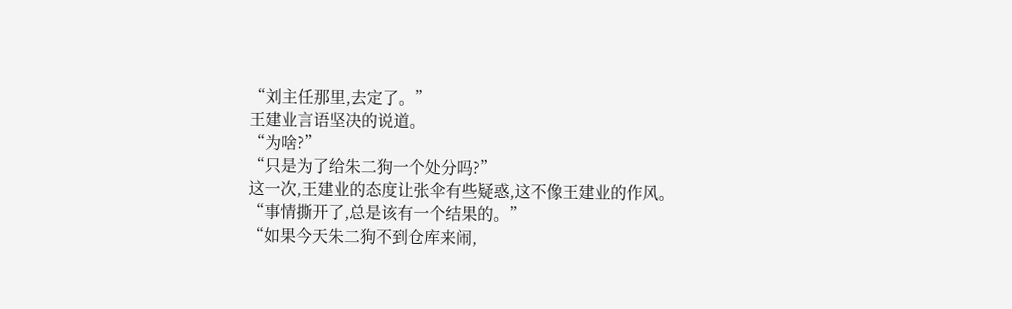“刘主任那里,去定了。”
王建业言语坚决的说道。
“为啥?”
“只是为了给朱二狗一个处分吗?”
这一次,王建业的态度让张伞有些疑惑,这不像王建业的作风。
“事情撕开了,总是该有一个结果的。”
“如果今天朱二狗不到仓库来闹,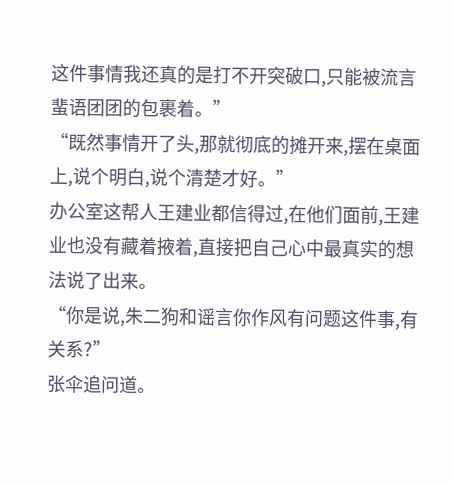这件事情我还真的是打不开突破口,只能被流言蜚语团团的包裹着。”
“既然事情开了头,那就彻底的摊开来,摆在桌面上,说个明白,说个清楚才好。”
办公室这帮人王建业都信得过,在他们面前,王建业也没有藏着掖着,直接把自己心中最真实的想法说了出来。
“你是说,朱二狗和谣言你作风有问题这件事,有关系?”
张伞追问道。